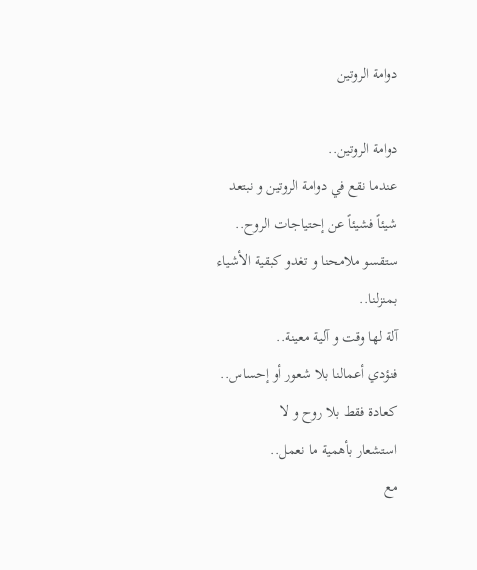دوامة الروتين

دوامة الروتين..
عندما نقع في دوامة الروتين و نبتعد
شيئاً فشيئاً عن إحتياجات الروح..
ستقسو ملامحنا و تغدو كبقية الأشياء
بمنزلنا..
آلة لها وقت و آلية معينة..
فنؤدي أعمالنا بلا شعور أو إحساس..
كعادة فقط بلا روح و لا
استشعار بأهمية ما نعمل..
مع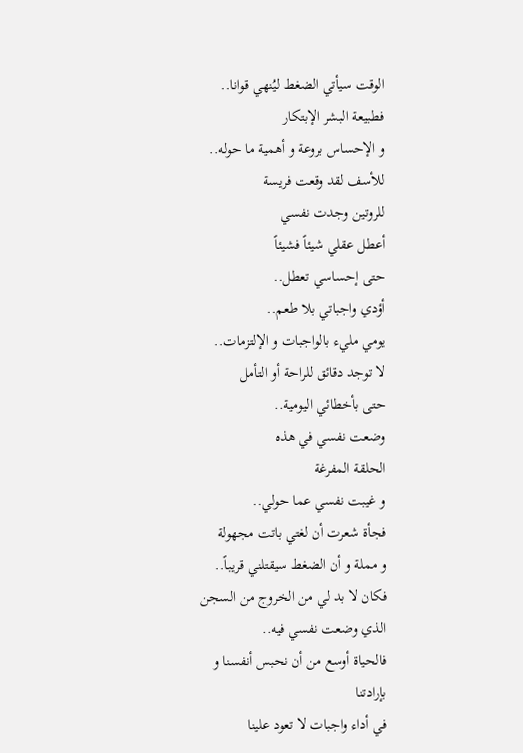الوقت سيأتي الضغط ليُنهي قوانا..
فطبيعة البشر الإبتكار
و الإحساس بروعة و أهمية ما حوله..
للأسف لقد وقعت فريسة
للروتين وجدت نفسي
أعطل عقلي شيئاً فشيئاً
حتى إحساسي تعطل..
أؤدي واجباتي بلا طعم..
يومي مليء بالواجبات و الإلتزمات..
لا توجد دقائق للراحة أو التأمل
حتى بأخطائي اليومية..
وضعت نفسي في هذه
الحلقة المفرغة
و غيبت نفسي عما حولي..
فجأة شعرت أن لغتي باتت مجهولة
و مملة و أن الضغط سيقتلني قريباً..
فكان لا بد لي من الخروج من السجن
الذي وضعت نفسي فيه..
فالحياة أوسع من أن نحبس أنفسنا و
بإرادتنا
في أداء واجبات لا تعود علينا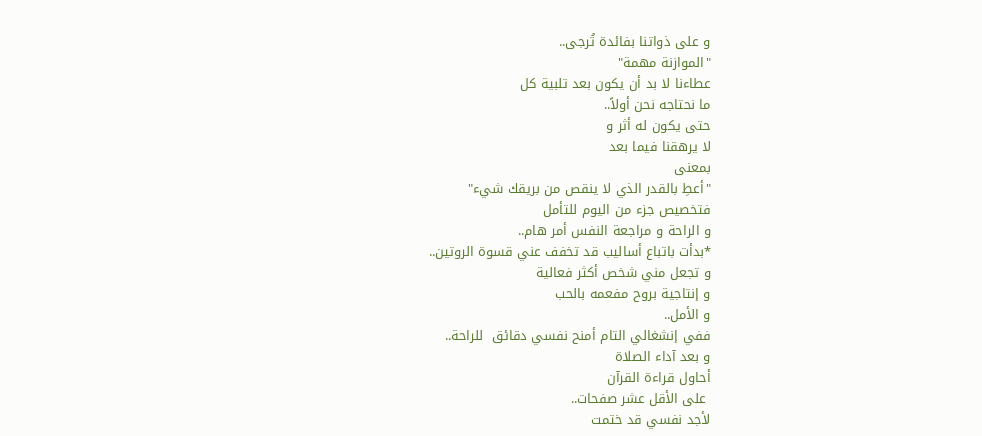و على ذواتنا بفائدة تُرجى..
"الموازنة مهمة"
عطاءنا لا بد أن يكون بعد تلبية كل
ما نحتاجه نحن أولاً..
حتى يكون له أثر و
لا يرهقنا فيما بعد
بمعنى
"أعطِ بالقدر الذي لا ينقص من بريقك شيء"
فتخصيص جزء من اليوم للتأمل
و الراحة و مراجعة النفس أمر هام..
*بدأت باتباع أساليب قد تخفف عني قسوة الروتين..
و تجعل مني شخص أكثر فعالية
و إنتاجية بروح مفعمه بالحب
و الأمل..
ففي إنشغالي التام أمنح نفسي دقائق  للراحة..
و بعد آداء الصلاة
أحاول قراءة القرآن
 على الأقل عشر صفحات..
لأجد نفسي قد ختمت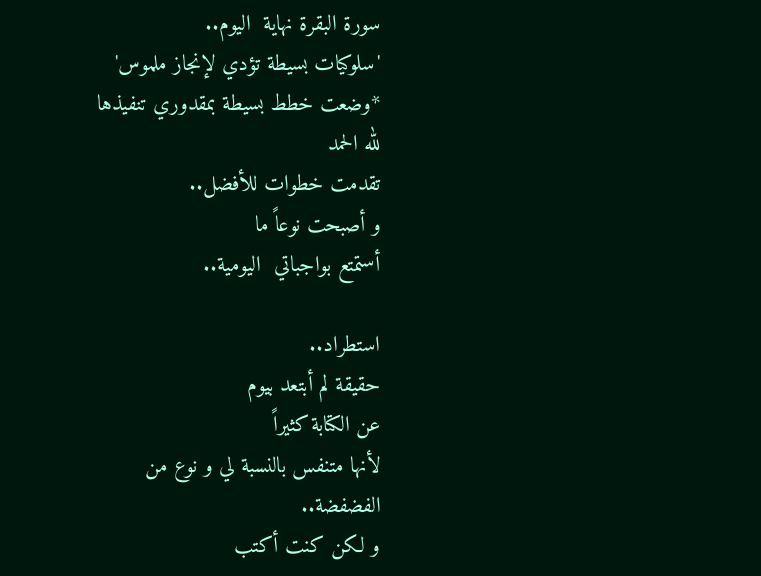سورة البقرة نهاية  اليوم..
'سلوكيات بسيطة تؤدي لإنجاز ملموس'
*وضعت خطط بسيطة بمقدوري تنفيذها
لله الحمد
تقدمت خطوات للأفضل..
و أصبحت نوعاً ما
أستمتع بواجباتي  اليومية..

استطراد..
حقيقة لم أبتعد بيوم
عن الكتابة كثيراً
لأنها متنفس بالنسبة لي و نوع من  الفضفضة..
و لكن كنت أكتب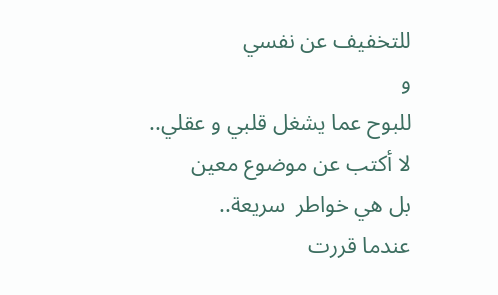للتخفيف عن نفسي
و
للبوح عما يشغل قلبي و عقلي..
لا أكتب عن موضوع معين
بل هي خواطر  سريعة..
عندما قررت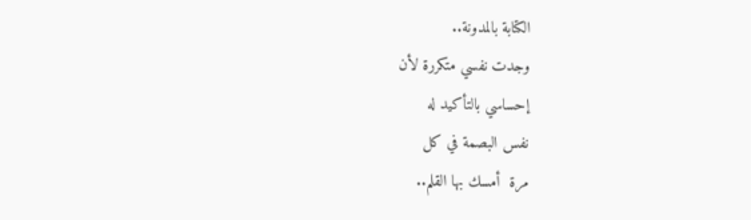الكتابة بالمدونة..
وجدت نفسي متكررة لأن
إحساسي بالتأكيد له
نفس البصمة في كل
مرة  أمسك بها القلم..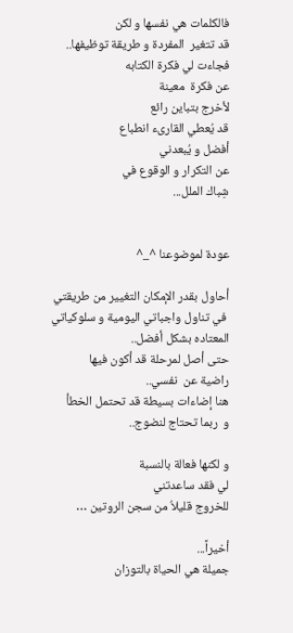فالكلمات هي نفسها و لكن
قد تتغير  المفردة و طريقة توظيفها..
فجاءت لي فكرة الكتابه
عن فكرة  معينة
لأخرج بتباين رائع
قد يُعطي القارىء انطباع
أفضل و يُبعدني
عن التكرار و الوقوع في
شِباك الملل...


عودة لموضوعنا ^_^

أحاول بقدر الإمكان التغيير من طريقتي
 في تناول واجباتي اليومية و سلوكياتي
المعتاده بشكل أفضل..
حتى أصل لمرحلة قد أكون فيها
راضية عن  نفسي..
هنا إضاءات بسيطة قد تحتمل الخطأ
و  ربما تحتاج لنضوج..

و لكنها فعالة بالنسبة
لي فقد ساعدتني
للخروج قليلاُ من سجن الروتين …

أخيراً...
جميلة هي الحياة بالتوزان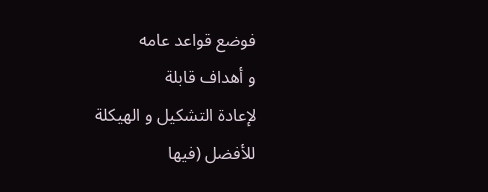فوضع قواعد عامه
و أهداف قابلة
لإعادة التشكيل و الهيكلة
للأفضل (فيها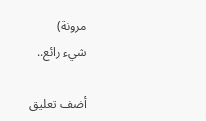مرونة)
شيء رائع..

أضف تعليق